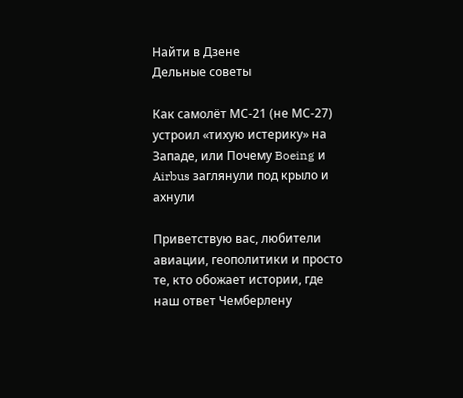Найти в Дзене
Дельные советы

Как самолёт МС-21 (не МС-27) устроил «тихую истерику» на Западе, или Почему Boeing и Airbus заглянули под крыло и ахнули

Приветствую вас, любители авиации, геополитики и просто те, кто обожает истории, где наш ответ Чемберлену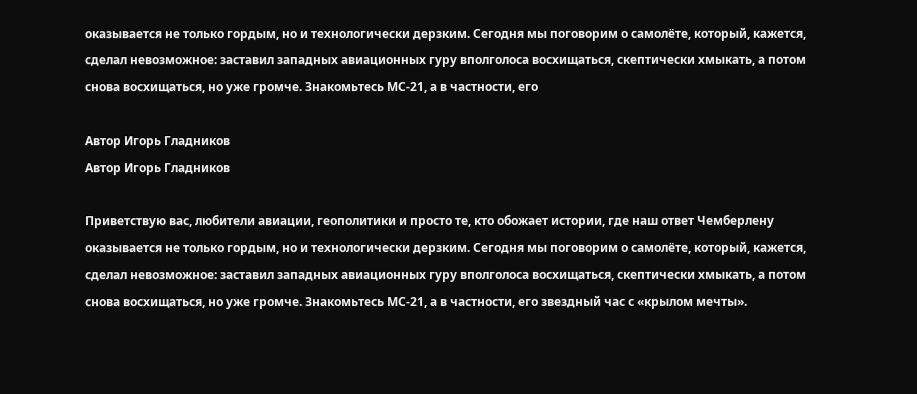оказывается не только гордым, но и технологически дерзким. Сегодня мы поговорим о самолёте, который, кажется, сделал невозможное: заставил западных авиационных гуру вполголоса восхищаться, скептически хмыкать, а потом снова восхищаться, но уже громче. Знакомьтесь МС-21, а в частности, его

Автор Игорь Гладников
Автор Игорь Гладников

Приветствую вас, любители авиации, геополитики и просто те, кто обожает истории, где наш ответ Чемберлену оказывается не только гордым, но и технологически дерзким. Сегодня мы поговорим о самолёте, который, кажется, сделал невозможное: заставил западных авиационных гуру вполголоса восхищаться, скептически хмыкать, а потом снова восхищаться, но уже громче. Знакомьтесь МС-21, а в частности, его звездный час с «крылом мечты».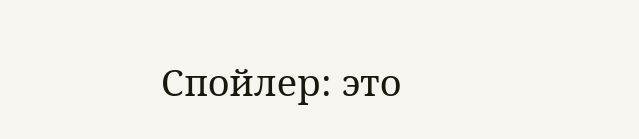Спойлер: это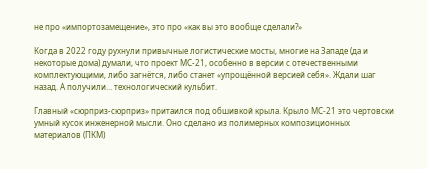не про «импортозамещение», это про «как вы это вообще сделали?»

Когда в 2022 году рухнули привычные логистические мосты, многие на Западе (да и некоторые дома) думали, что проект МС-21, особенно в версии с отечественными комплектующими, либо загнётся, либо станет «упрощённой версией себя». Ждали шаг назад. А получили… технологический кульбит.

Главный «сюрприз-сюрприз» притаился под обшивкой крыла. Крыло МС-21 это чертовски умный кусок инженерной мысли. Оно сделано из полимерных композиционных материалов (ПКМ)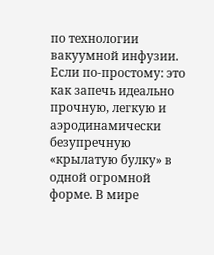по технологии вакуумной инфузии. Если по-простому: это как запечь идеально прочную, легкую и аэродинамически безупречную «крылатую булку» в одной огромной форме. В мире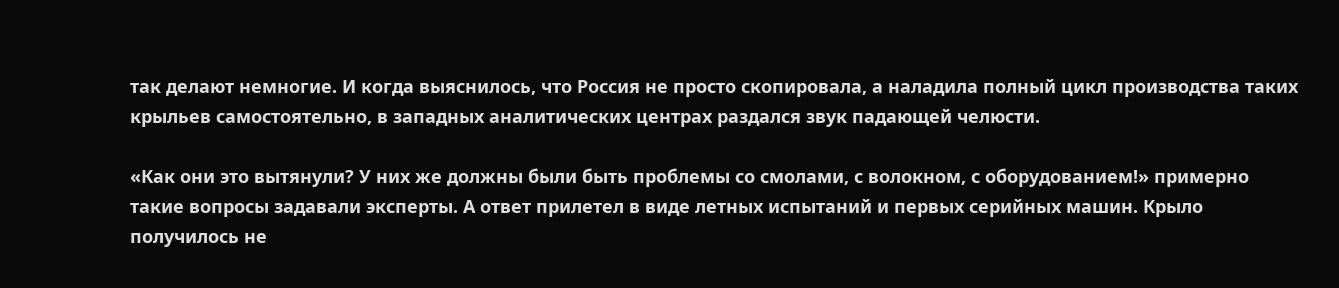так делают немногие. И когда выяснилось, что Россия не просто скопировала, а наладила полный цикл производства таких крыльев самостоятельно, в западных аналитических центрах раздался звук падающей челюсти.

«Как они это вытянули? У них же должны были быть проблемы со смолами, с волокном, с оборудованием!» примерно такие вопросы задавали эксперты. А ответ прилетел в виде летных испытаний и первых серийных машин. Крыло получилось не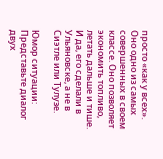просто «как у всех». Оно одно из самых совершенных в своем классе. Оно позволяет экономить топливо, летать дальше и тише. И да, его сделали в Ульяновске, а не в Сиэтле или Тулузе.

Юмор ситуации: Представьте диалог двух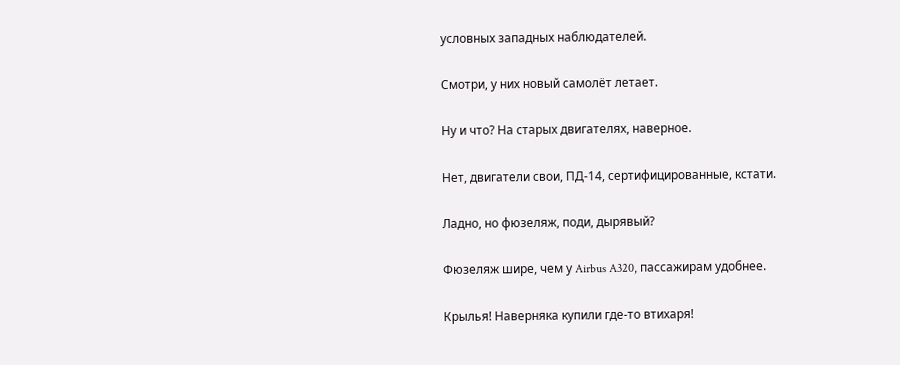условных западных наблюдателей.

Смотри, у них новый самолёт летает.

Ну и что? На старых двигателях, наверное.

Нет, двигатели свои, ПД-14, сертифицированные, кстати.

Ладно, но фюзеляж, поди, дырявый?

Фюзеляж шире, чем у Airbus A320, пассажирам удобнее.

Крылья! Наверняка купили где-то втихаря!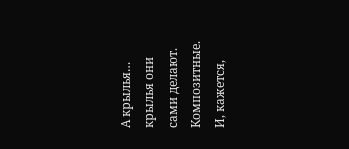А крылья… крылья они сами делают. Композитные. И, кажется,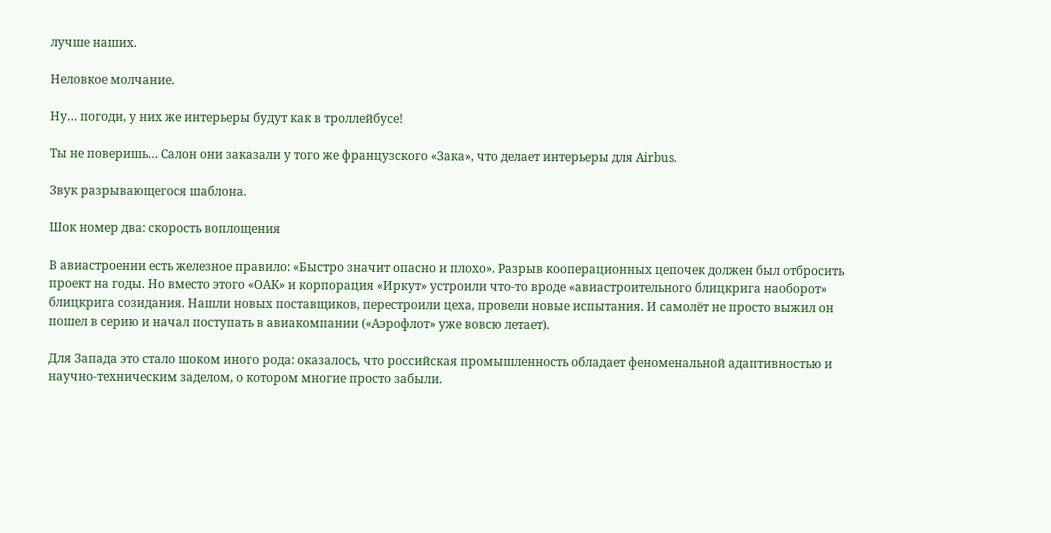лучше наших.

Неловкое молчание.

Ну… погоди, у них же интерьеры будут как в троллейбусе!

Ты не поверишь… Салон они заказали у того же французского «Зака», что делает интерьеры для Airbus.

Звук разрывающегося шаблона.

Шок номер два: скорость воплощения

В авиастроении есть железное правило: «Быстро значит опасно и плохо». Разрыв кооперационных цепочек должен был отбросить проект на годы. Но вместо этого «ОАК» и корпорация «Иркут» устроили что-то вроде «авиастроительного блицкрига наоборот» блицкрига созидания. Нашли новых поставщиков, перестроили цеха, провели новые испытания. И самолёт не просто выжил он пошел в серию и начал поступать в авиакомпании («Аэрофлот» уже вовсю летает).

Для Запада это стало шоком иного рода: оказалось, что российская промышленность обладает феноменальной адаптивностью и научно-техническим заделом, о котором многие просто забыли.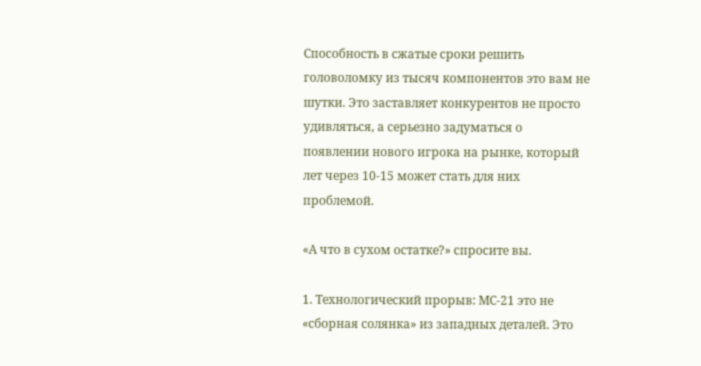Способность в сжатые сроки решить головоломку из тысяч компонентов это вам не шутки. Это заставляет конкурентов не просто удивляться, а серьезно задуматься о появлении нового игрока на рынке, который лет через 10-15 может стать для них проблемой.

«А что в сухом остатке?» спросите вы.

1. Технологический прорыв: МС-21 это не «сборная солянка» из западных деталей. Это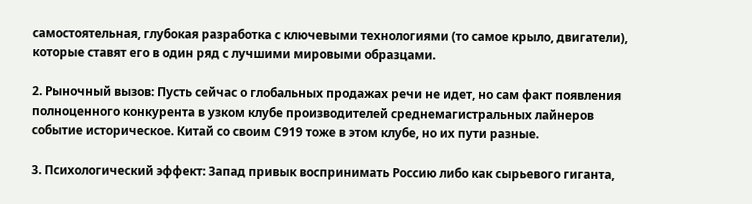самостоятельная, глубокая разработка с ключевыми технологиями (то самое крыло, двигатели), которые ставят его в один ряд с лучшими мировыми образцами.

2. Рыночный вызов: Пусть сейчас о глобальных продажах речи не идет, но сам факт появления полноценного конкурента в узком клубе производителей среднемагистральных лайнеров событие историческое. Китай со своим C919 тоже в этом клубе, но их пути разные.

3. Психологический эффект: Запад привык воспринимать Россию либо как сырьевого гиганта,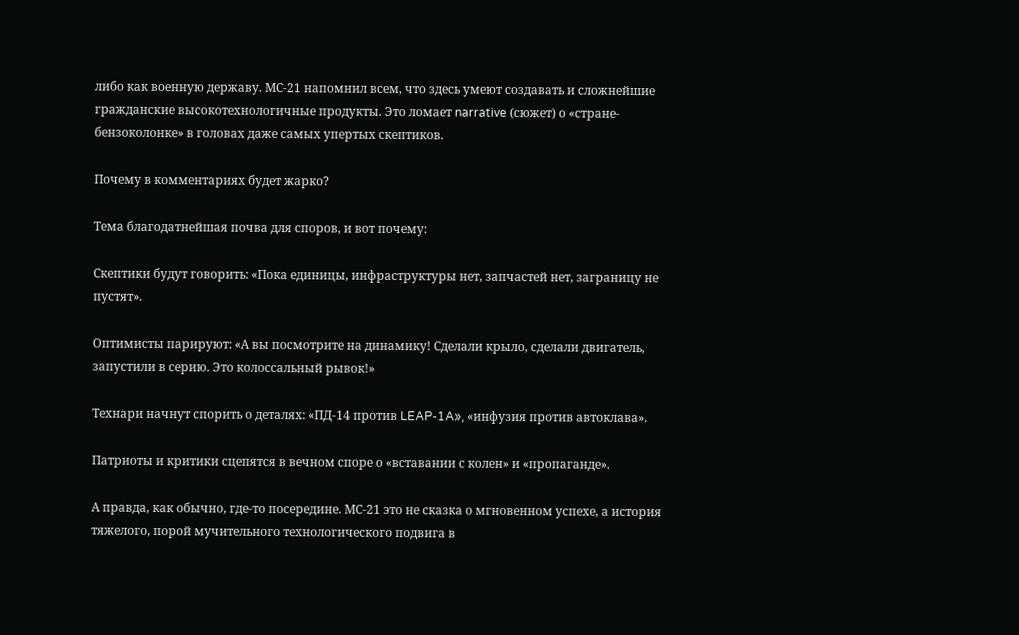либо как военную державу. МС-21 напомнил всем, что здесь умеют создавать и сложнейшие гражданские высокотехнологичные продукты. Это ломает narrative (сюжет) о «стране-бензоколонке» в головах даже самых упертых скептиков.

Почему в комментариях будет жарко?

Тема благодатнейшая почва для споров, и вот почему:

Скептики будут говорить: «Пока единицы, инфраструктуры нет, запчастей нет, заграницу не пустят».

Оптимисты парируют: «А вы посмотрите на динамику! Сделали крыло, сделали двигатель, запустили в серию. Это колоссальный рывок!»

Технари начнут спорить о деталях: «ПД-14 против LEAP-1A», «инфузия против автоклава».

Патриоты и критики сцепятся в вечном споре о «вставании с колен» и «пропаганде».

А правда, как обычно, где-то посередине. МС-21 это не сказка о мгновенном успехе, а история тяжелого, порой мучительного технологического подвига в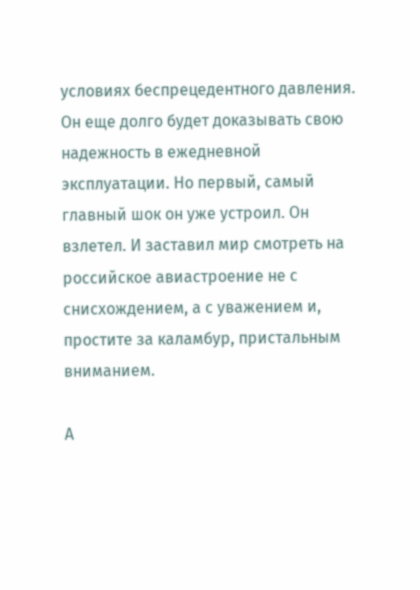условиях беспрецедентного давления. Он еще долго будет доказывать свою надежность в ежедневной эксплуатации. Но первый, самый главный шок он уже устроил. Он взлетел. И заставил мир смотреть на российское авиастроение не с снисхождением, а с уважением и, простите за каламбур, пристальным вниманием.

А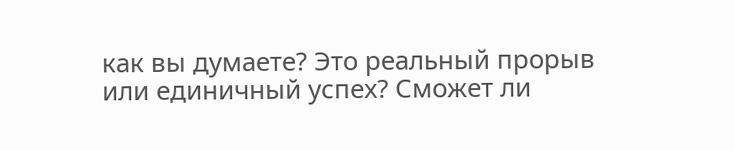как вы думаете? Это реальный прорыв или единичный успех? Сможет ли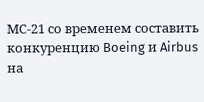МС-21 со временем составить конкуренцию Boeing и Airbus на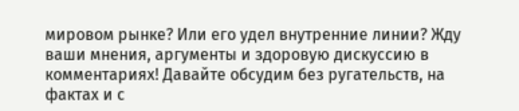мировом рынке? Или его удел внутренние линии? Жду ваши мнения, аргументы и здоровую дискуссию в комментариях! Давайте обсудим без ругательств, на фактах и с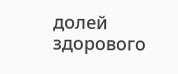долей здорового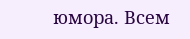юмора. Всем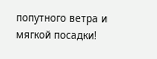попутного ветра и мягкой посадки!